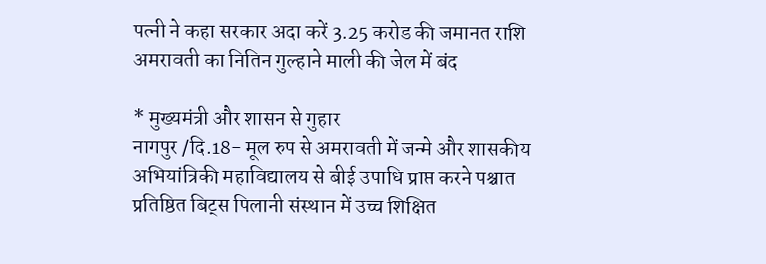पत्नी ने कहा सरकार अदा करें 3.25 करोड की जमानत राशि
अमरावती का नितिन गुल्हाने माली की जेल में बंद

* मुख्यमंत्री और शासन से गुहार
नागपुर /दि.18- मूल रुप से अमरावती में जन्मे और शासकीय अभियांत्रिकी महाविद्यालय से बीई उपाधि प्राप्त करने पश्चात प्रतिष्ठित बिट्स पिलानी संस्थान में उच्च शिक्षित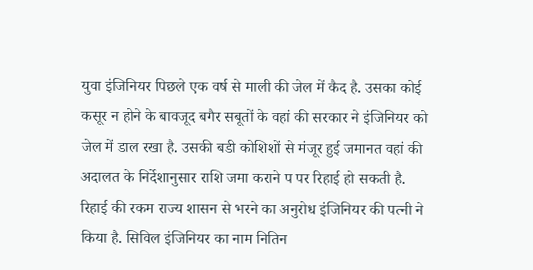युवा इंजिनियर पिछले एक वर्ष से माली की जेल में कैद है. उसका कोई कसूर न होने के बावजूद बगैर सबूतों के वहां की सरकार ने इंजिनियर को जेल में डाल रखा है. उसकी बडी कोशिशों से मंजूर हुई जमानत वहां की अदालत के निर्देशानुसार राशि जमा कराने प पर रिहाई हो सकती है. रिहाई की रकम राज्य शासन से भरने का अनुरोध इंजिनियर की पत्नी ने किया है. सिविल इंजिनियर का नाम नितिन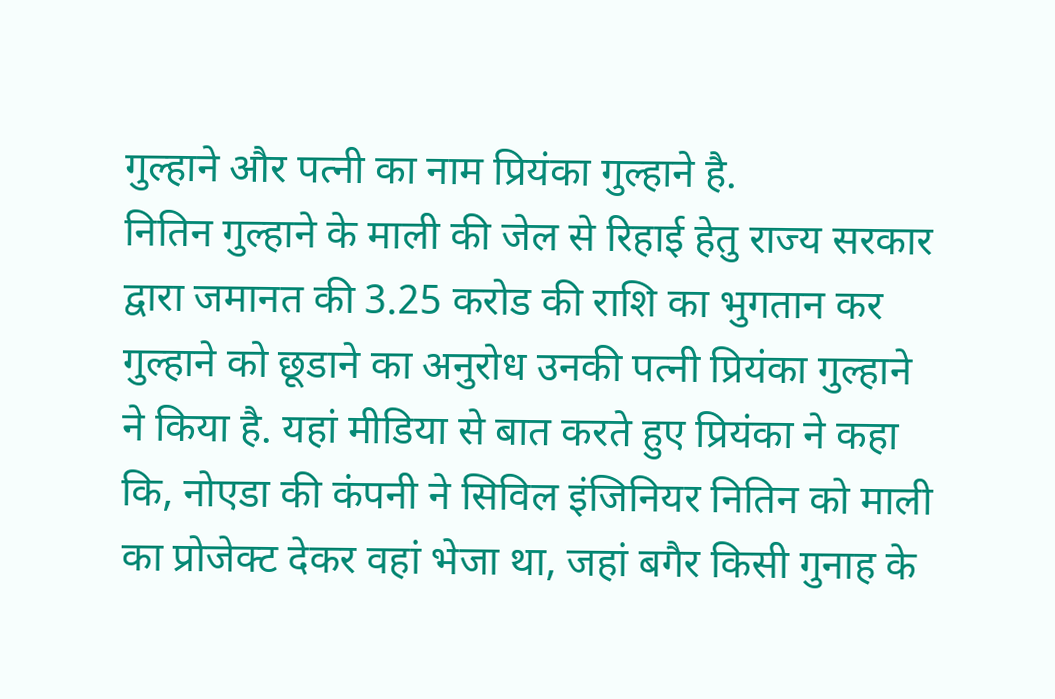गुल्हाने और पत्नी का नाम प्रियंका गुल्हाने है.
नितिन गुल्हाने के माली की जेल से रिहाई हेतु राज्य सरकार द्वारा जमानत की 3.25 करोड की राशि का भुगतान कर गुल्हाने को छूडाने का अनुरोध उनकी पत्नी प्रियंका गुल्हाने ने किया है. यहां मीडिया से बात करते हुए प्रियंका ने कहा कि, नोएडा की कंपनी ने सिविल इंजिनियर नितिन को माली का प्रोजेक्ट देकर वहां भेजा था, जहां बगैर किसी गुनाह के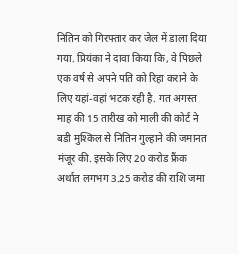नितिन को गिरफ्तार कर जेल में डाला दिया गया. प्रियंका ने दावा किया कि, वे पिछले एक वर्ष से अपने पति को रिहा कराने के लिए यहां-वहां भटक रही है. गत अगस्त माह की 15 तारीख को माली की कोर्ट ने बडी मुश्किल से नितिन गुल्हाने की जमानत मंजूर की. इसके लिए 20 करोड फ्रैंक अर्थात लगभग 3.25 करोड की राशि जमा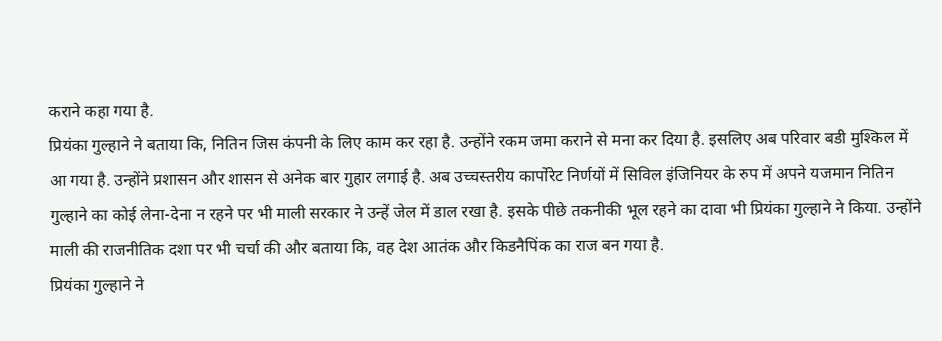कराने कहा गया है.
प्रियंका गुल्हाने ने बताया कि, नितिन जिस कंपनी के लिए काम कर रहा है. उन्होंने रकम जमा कराने से मना कर दिया है. इसलिए अब परिवार बडी मुश्किल में आ गया है. उन्होंने प्रशासन और शासन से अनेक बार गुहार लगाई है. अब उच्चस्तरीय कार्पोरेट निर्णयों में सिविल इंजिनियर के रुप में अपने यजमान नितिन गुल्हाने का कोई लेना-देना न रहने पर भी माली सरकार ने उन्हें जेल में डाल रखा है. इसके पीछे तकनीकी भूल रहने का दावा भी प्रियंका गुल्हाने ने किया. उन्होंने माली की राजनीतिक दशा पर भी चर्चा की और बताया कि, वह देश आतंक और किडनैपिंक का राज बन गया है.
प्रियंका गुल्हाने ने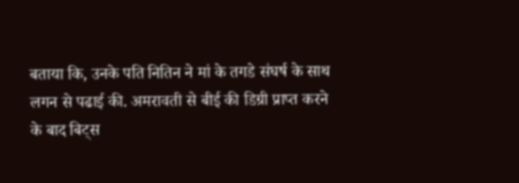बताया कि, उनके पति नितिन ने मां के तगडे संघर्ष के साथ लगन से पढाई की. अमरावती से बीई की डिग्री प्राप्त करने के बाद बिट्स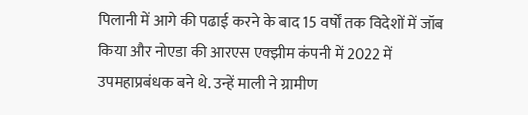पिलानी में आगे की पढाई करने के बाद 15 वर्षों तक विदेशों में जॉब किया और नोएडा की आरएस एक्झीम कंपनी में 2022 में उपमहाप्रबंधक बने थे. उन्हें माली ने ग्रामीण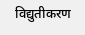विद्युतीकरण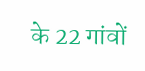के 22 गांवों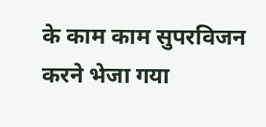के काम काम सुपरविजन करने भेजा गया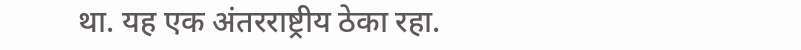था. यह एक अंतरराष्ट्रीय ठेका रहा.